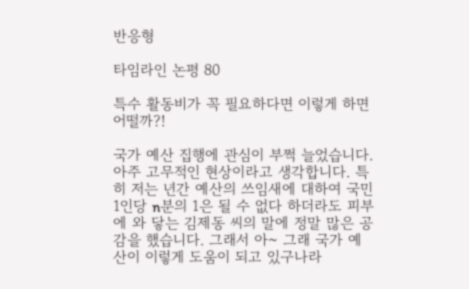반응형

타임라인 논평 80

특수 활동비가 꼭 필요하다면 이렇게 하면 어떨까?!

국가 예산 집행에 관심이 부쩍 늘었습니다. 아주 고무적인 현상이라고 생각합니다. 특히 저는 년간 예산의 쓰임새에 대하여 국민 1인당 n분의 1은 될 수 없다 하더라도 피부에 와 닿는 김제동 씨의 말에 정말 많은 공감을 했습니다. 그래서 아~ 그래 국가 예산이 이렇게 도움이 되고 있구나라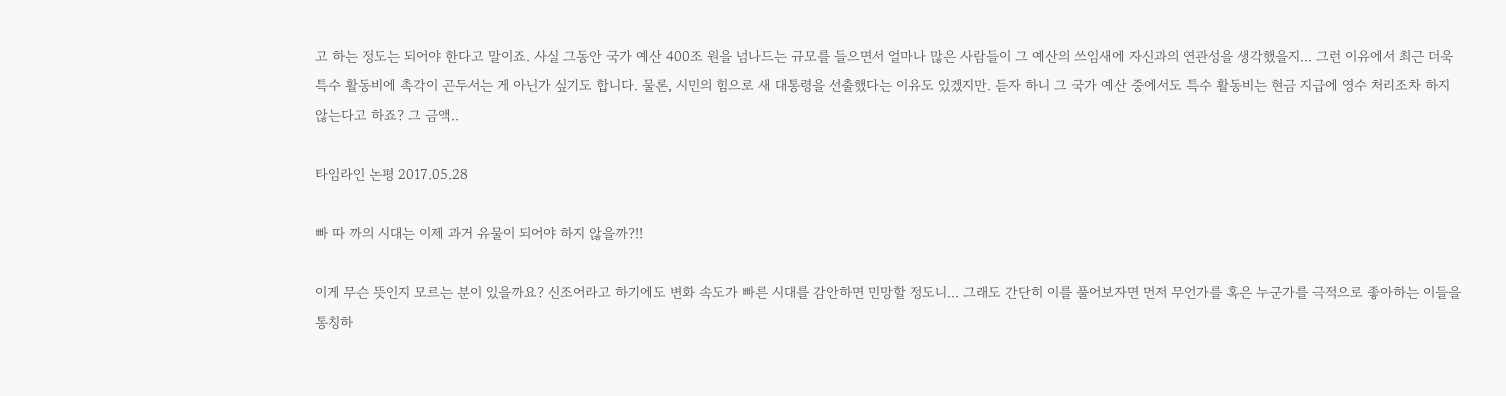고 하는 정도는 되어야 한다고 말이죠. 사실 그동안 국가 예산 400조 원을 넘나드는 규모를 들으면서 얼마나 많은 사람들이 그 예산의 쓰임새에 자신과의 연관성을 생각했을지... 그런 이유에서 최근 더욱 특수 활동비에 촉각이 곤두서는 게 아닌가 싶기도 합니다. 물론, 시민의 힘으로 새 대통령을 선출했다는 이유도 있겠지만. 듣자 하니 그 국가 예산 중에서도 특수 활동비는 현금 지급에 영수 처리조차 하지 않는다고 하죠? 그 금액..

타임라인 논평 2017.05.28

빠 따 까의 시대는 이제 과거 유물이 되어야 하지 않을까?!!

이게 무슨 뜻인지 모르는 분이 있을까요? 신조어라고 하기에도 변화 속도가 빠른 시대를 감안하면 민망할 정도니... 그래도 간단히 이를 풀어보자면 먼저 무언가를 혹은 누군가를 극적으로 좋아하는 이들을 통칭하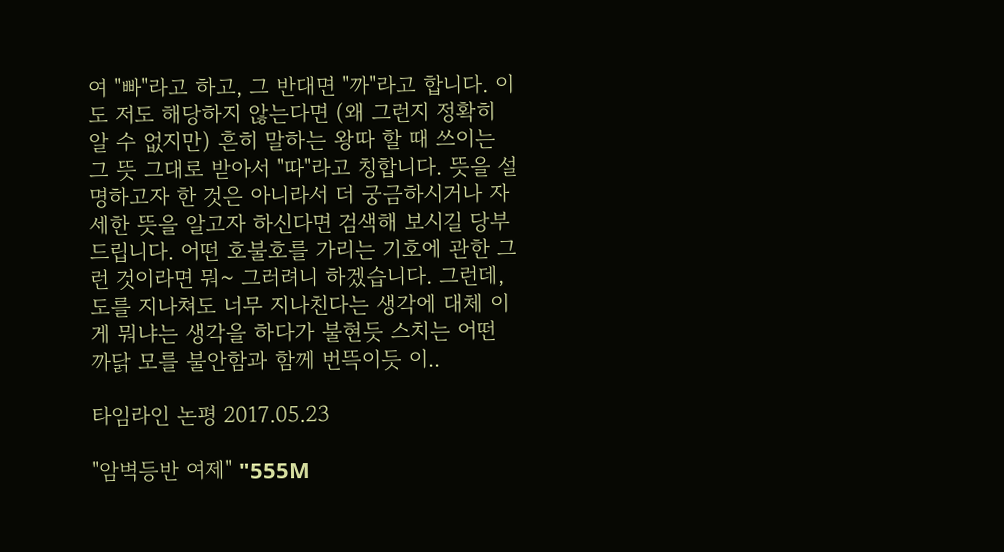여 "빠"라고 하고, 그 반대면 "까"라고 합니다. 이도 저도 해당하지 않는다면 (왜 그런지 정확히 알 수 없지만) 흔히 말하는 왕따 할 때 쓰이는 그 뜻 그대로 받아서 "따"라고 칭합니다. 뜻을 설명하고자 한 것은 아니라서 더 궁금하시거나 자세한 뜻을 알고자 하신다면 검색해 보시길 당부드립니다. 어떤 호불호를 가리는 기호에 관한 그런 것이라면 뭐~ 그러려니 하겠습니다. 그런데, 도를 지나쳐도 너무 지나친다는 생각에 대체 이게 뭐냐는 생각을 하다가 불현듯 스치는 어떤 까닭 모를 불안함과 함께 번뜩이듯 이..

타임라인 논평 2017.05.23

"암벽등반 여제" "555M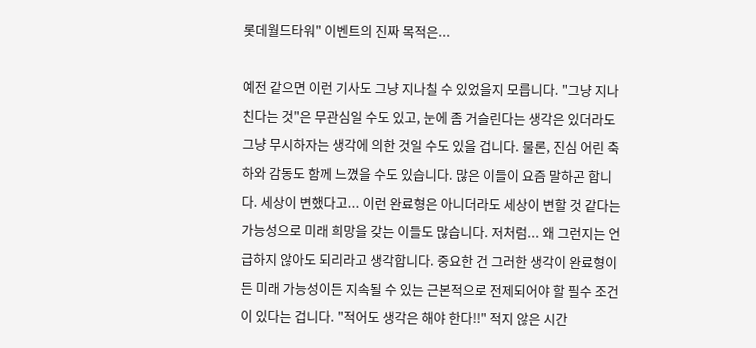롯데월드타워" 이벤트의 진짜 목적은...

예전 같으면 이런 기사도 그냥 지나칠 수 있었을지 모릅니다. "그냥 지나친다는 것"은 무관심일 수도 있고, 눈에 좀 거슬린다는 생각은 있더라도 그냥 무시하자는 생각에 의한 것일 수도 있을 겁니다. 물론, 진심 어린 축하와 감동도 함께 느꼈을 수도 있습니다. 많은 이들이 요즘 말하곤 합니다. 세상이 변했다고... 이런 완료형은 아니더라도 세상이 변할 것 같다는 가능성으로 미래 희망을 갖는 이들도 많습니다. 저처럼... 왜 그런지는 언급하지 않아도 되리라고 생각합니다. 중요한 건 그러한 생각이 완료형이든 미래 가능성이든 지속될 수 있는 근본적으로 전제되어야 할 필수 조건이 있다는 겁니다. "적어도 생각은 해야 한다!!" 적지 않은 시간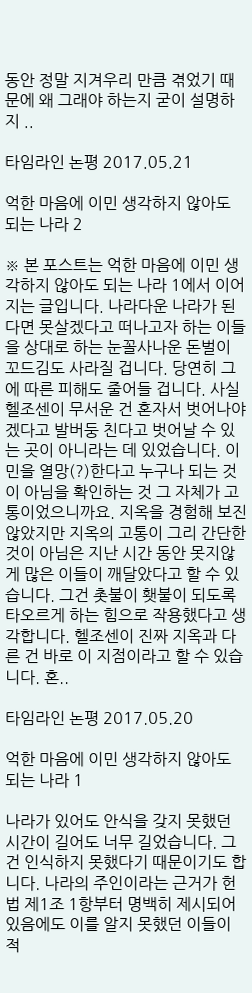동안 정말 지겨우리 만큼 겪었기 때문에 왜 그래야 하는지 굳이 설명하지 ..

타임라인 논평 2017.05.21

억한 마음에 이민 생각하지 않아도 되는 나라 2

※ 본 포스트는 억한 마음에 이민 생각하지 않아도 되는 나라 1에서 이어지는 글입니다. 나라다운 나라가 된다면 못살겠다고 떠나고자 하는 이들을 상대로 하는 눈꼴사나운 돈벌이 꼬드김도 사라질 겁니다. 당연히 그에 따른 피해도 줄어들 겁니다. 사실 헬조센이 무서운 건 혼자서 벗어나야겠다고 발버둥 친다고 벗어날 수 있는 곳이 아니라는 데 있었습니다. 이민을 열망(?)한다고 누구나 되는 것이 아님을 확인하는 것 그 자체가 고통이었으니까요. 지옥을 경험해 보진 않았지만 지옥의 고통이 그리 간단한 것이 아님은 지난 시간 동안 못지않게 많은 이들이 깨달았다고 할 수 있습니다. 그건 촛불이 횃불이 되도록 타오르게 하는 힘으로 작용했다고 생각합니다. 헬조센이 진짜 지옥과 다른 건 바로 이 지점이라고 할 수 있습니다. 혼..

타임라인 논평 2017.05.20

억한 마음에 이민 생각하지 않아도 되는 나라 1

나라가 있어도 안식을 갖지 못했던 시간이 길어도 너무 길었습니다. 그건 인식하지 못했다기 때문이기도 합니다. 나라의 주인이라는 근거가 헌법 제1조 1항부터 명백히 제시되어 있음에도 이를 알지 못했던 이들이 적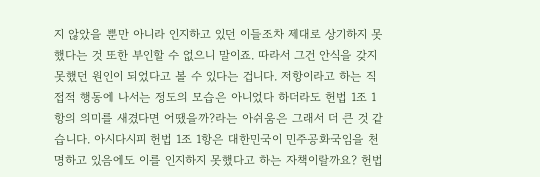지 않았을 뿐만 아니라 인지하고 있던 이들조차 제대로 상기하지 못했다는 것 또한 부인할 수 없으니 말이죠. 따라서 그건 안식을 갖지 못했던 원인이 되었다고 볼 수 있다는 겁니다. 저항이라고 하는 직접적 행동에 나서는 정도의 모습은 아니었다 하더라도 헌법 1조 1항의 의미를 새겼다면 어땠을까?라는 아쉬움은 그래서 더 큰 것 같습니다. 아시다시피 헌법 1조 1항은 대한민국이 민주공화국임을 천명하고 있음에도 이를 인지하지 못했다고 하는 자책이랄까요? 헌법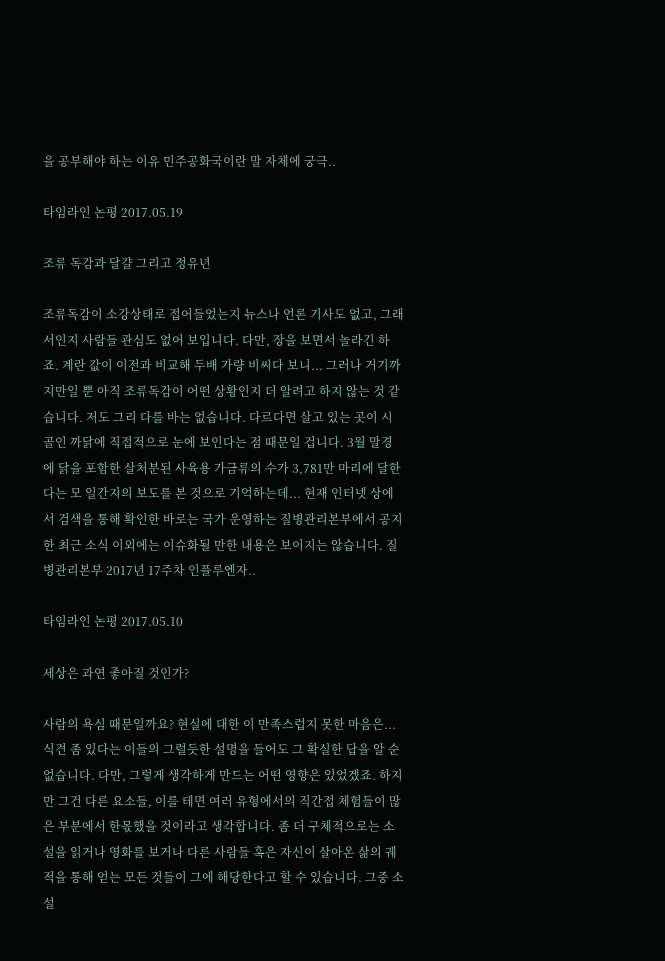을 공부해야 하는 이유 민주공화국이란 말 자체에 궁극..

타임라인 논평 2017.05.19

조류 독감과 달걀 그리고 정유년

조류독감이 소강상태로 접어들었는지 뉴스나 언론 기사도 없고, 그래서인지 사람들 관심도 없어 보입니다. 다만, 장을 보면서 놀라긴 하죠. 계란 값이 이전과 비교해 두배 가량 비씨다 보니... 그러나 거기까지만일 뿐 아직 조류독감이 어떤 상황인지 더 알려고 하지 않는 것 같습니다. 저도 그리 다를 바는 없습니다. 다르다면 살고 있는 곳이 시골인 까닭에 직접적으로 눈에 보인다는 점 때문일 겁니다. 3월 말경에 닭을 포함한 살처분된 사육용 가금류의 수가 3,781만 마리에 달한다는 모 일간지의 보도를 본 것으로 기억하는데... 현재 인터넷 상에서 검색을 통해 확인한 바로는 국가 운영하는 질병관리본부에서 공지한 최근 소식 이외에는 이슈화될 만한 내용은 보이지는 않습니다. 질병관리본부 2017년 17주차 인플루엔자..

타임라인 논평 2017.05.10

세상은 과연 좋아질 것인가?

사람의 욕심 때문일까요? 현실에 대한 이 만족스럽지 못한 마음은... 식견 좀 있다는 이들의 그럴듯한 설명을 들어도 그 확실한 답을 알 순 없습니다. 다만, 그렇게 생각하게 만드는 어떤 영향은 있었겠죠. 하지만 그건 다른 요소들, 이를 테면 여러 유형에서의 직간접 체험들이 많은 부분에서 한몫했을 것이라고 생각합니다. 좀 더 구체적으로는 소설을 읽거나 영화를 보거나 다른 사람들 혹은 자신이 살아온 삶의 궤적을 통해 얻는 모든 것들이 그에 해당한다고 할 수 있습니다. 그중 소설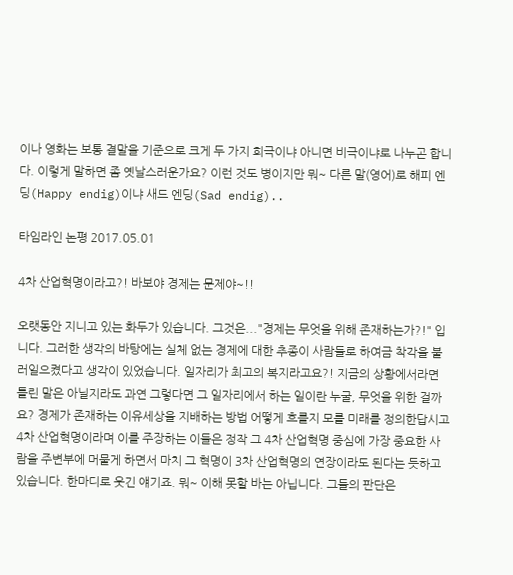이나 영화는 보통 결말을 기준으로 크게 두 가지 희극이냐 아니면 비극이냐로 나누곤 합니다. 이렇게 말하면 좀 옛날스러운가요? 이런 것도 병이지만 뭐~ 다른 말(영어)로 해피 엔딩(Happy endig)이냐 새드 엔딩(Sad endig)..

타임라인 논평 2017.05.01

4차 산업혁명이라고?! 바보야 경제는 문제야~!!

오랫동안 지니고 있는 화두가 있습니다. 그것은..."경제는 무엇을 위해 존재하는가?!" 입니다. 그러한 생각의 바탕에는 실체 없는 경제에 대한 추종이 사람들로 하여금 착각을 불러일으켰다고 생각이 있었습니다. 일자리가 최고의 복지라고요?! 지금의 상황에서라면 틀린 말은 아닐지라도 과연 그렇다면 그 일자리에서 하는 일이란 누굴, 무엇을 위한 걸까요? 경제가 존재하는 이유세상을 지배하는 방법 어떻게 흐를지 모를 미래를 정의한답시고 4차 산업혁명이라며 이를 주장하는 이들은 정작 그 4차 산업혁명 중심에 가장 중요한 사람을 주변부에 머물게 하면서 마치 그 혁명이 3차 산업혁명의 연장이라도 된다는 듯하고 있습니다. 한마디로 웃긴 얘기죠. 뭐~ 이해 못할 바는 아닙니다. 그들의 판단은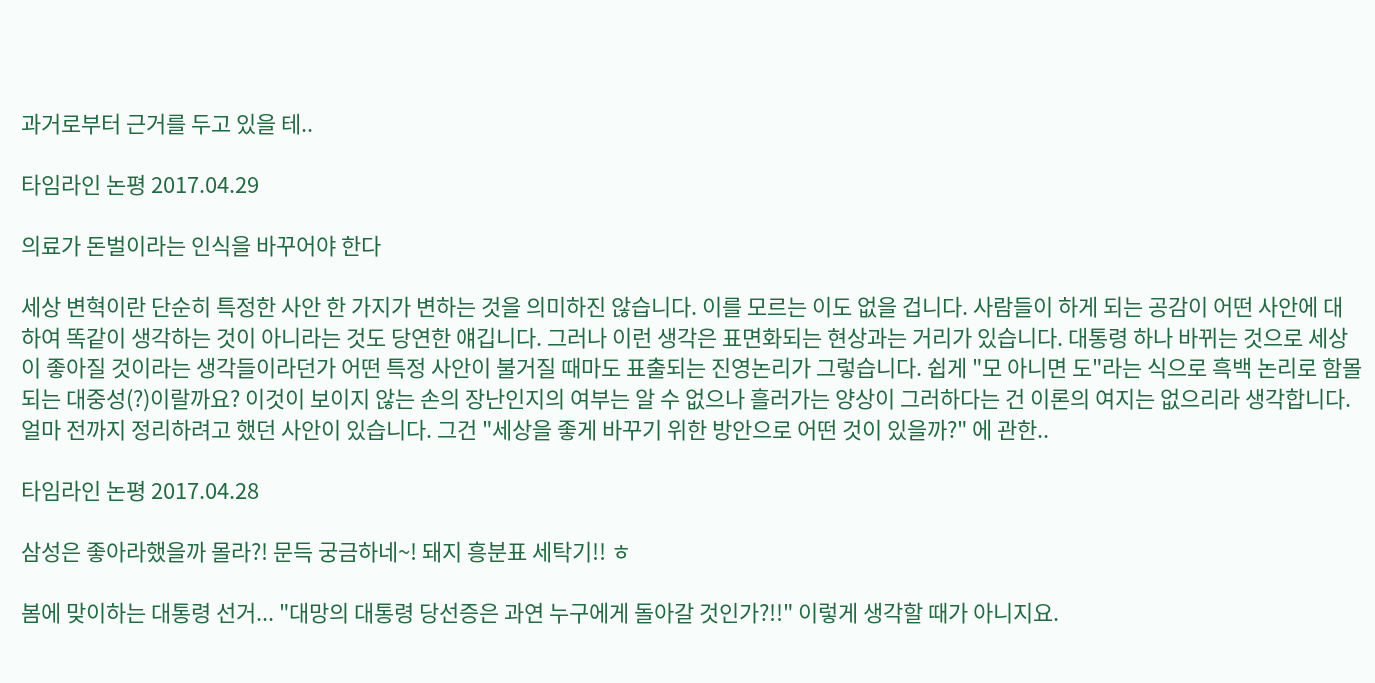과거로부터 근거를 두고 있을 테..

타임라인 논평 2017.04.29

의료가 돈벌이라는 인식을 바꾸어야 한다

세상 변혁이란 단순히 특정한 사안 한 가지가 변하는 것을 의미하진 않습니다. 이를 모르는 이도 없을 겁니다. 사람들이 하게 되는 공감이 어떤 사안에 대하여 똑같이 생각하는 것이 아니라는 것도 당연한 얘깁니다. 그러나 이런 생각은 표면화되는 현상과는 거리가 있습니다. 대통령 하나 바뀌는 것으로 세상이 좋아질 것이라는 생각들이라던가 어떤 특정 사안이 불거질 때마도 표출되는 진영논리가 그렇습니다. 쉽게 "모 아니면 도"라는 식으로 흑백 논리로 함몰되는 대중성(?)이랄까요? 이것이 보이지 않는 손의 장난인지의 여부는 알 수 없으나 흘러가는 양상이 그러하다는 건 이론의 여지는 없으리라 생각합니다. 얼마 전까지 정리하려고 했던 사안이 있습니다. 그건 "세상을 좋게 바꾸기 위한 방안으로 어떤 것이 있을까?" 에 관한..

타임라인 논평 2017.04.28

삼성은 좋아라했을까 몰라?! 문득 궁금하네~! 돼지 흥분표 세탁기!! ㅎ

봄에 맞이하는 대통령 선거... "대망의 대통령 당선증은 과연 누구에게 돌아갈 것인가?!!" 이렇게 생각할 때가 아니지요.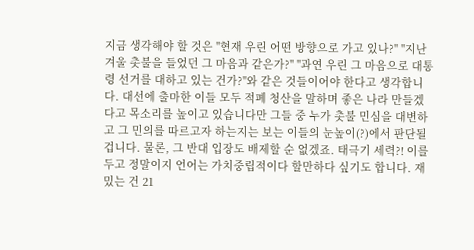지금 생각해야 할 것은 "현재 우린 어떤 방향으로 가고 있나?" "지난겨울 촛불을 들었던 그 마음과 같은가?" "과연 우린 그 마음으로 대통령 선거를 대하고 있는 건가?"와 같은 것들이어야 한다고 생각합니다. 대선에 출마한 이들 모두 적폐 청산을 말하며 좋은 나라 만들겠다고 목소리를 높이고 있습니다만 그들 중 누가 촛불 민심을 대변하고 그 민의를 따르고자 하는지는 보는 이들의 눈높이(?)에서 판단될 겁니다. 물론, 그 반대 입장도 배제할 순 없겠죠. 태극기 세력?! 이를 두고 정말이지 언어는 가치중립적이다 할만하다 싶기도 합니다. 재밌는 건 21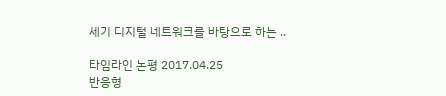세기 디지털 네트워크를 바탕으로 하는 ..

타임라인 논평 2017.04.25
반응형